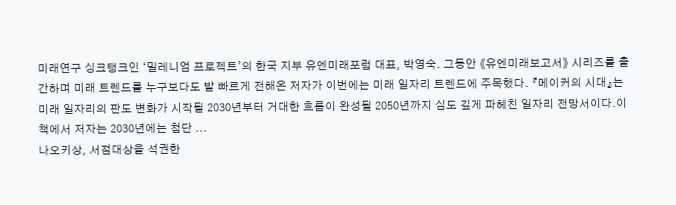미래연구 싱크탱크인 ‘밀레니엄 프로젝트’의 한국 지부 유엔미래포럼 대표, 박영숙. 그동안 《유엔미래보고서》 시리즈를 출간하며 미래 트렌드를 누구보다도 발 빠르게 전해온 저자가 이번에는 미래 일자리 트렌드에 주목했다. 『메이커의 시대』는 미래 일자리의 판도 변화가 시작될 2030년부터 거대한 흐름이 완성될 2050년까지 심도 깊게 파헤친 일자리 전망서이다.이 책에서 저자는 2030년에는 첨단 ...
나오키상, 서점대상을 석권한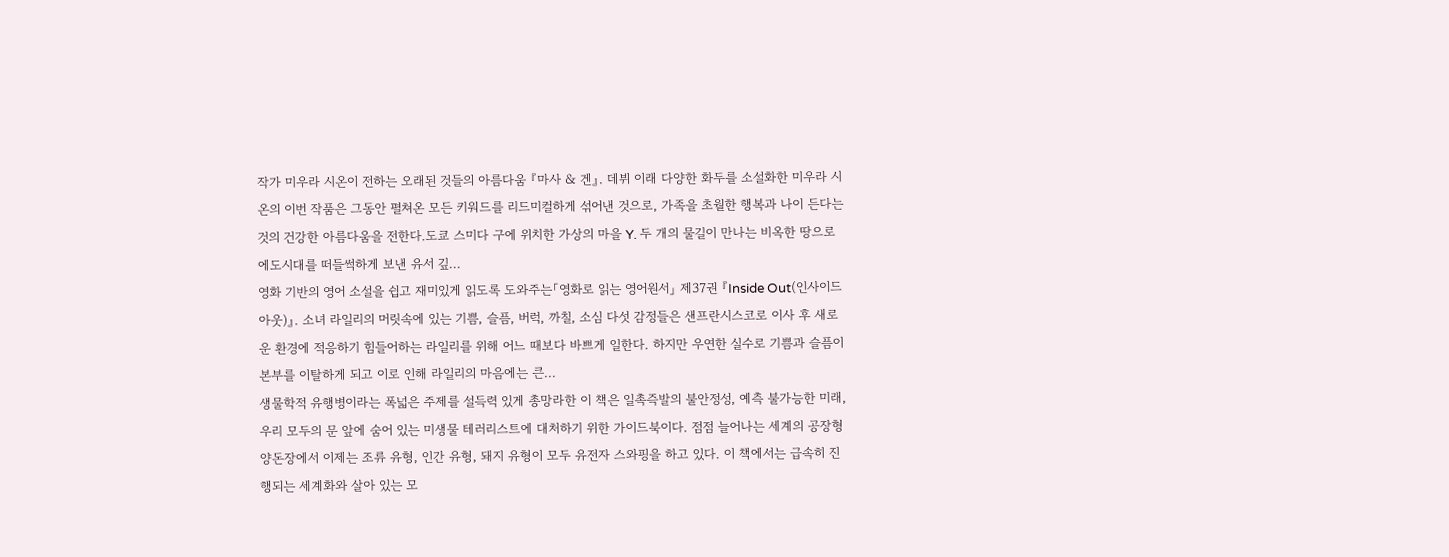작가 미우라 시온이 전하는 오래된 것들의 아름다움 『마사 & 겐』. 데뷔 이래 다양한 화두를 소설화한 미우라 시온의 이번 작품은 그동안 펼쳐온 모든 키워드를 리드미컬하게 섞어낸 것으로, 가족을 초월한 행복과 나이 든다는 것의 건강한 아름다움을 전한다.도쿄 스미다 구에 위치한 가상의 마을 Y. 두 개의 물길이 만나는 비옥한 땅으로 에도시대를 떠들썩하게 보낸 유서 깊...
영화 기반의 영어 소설을 쉽고 재미있게 읽도록 도와주는「영화로 읽는 영어원서」 제37권 『Inside Out(인사이드 아웃)』. 소녀 라일리의 머릿속에 있는 기쁨, 슬픔, 버럭, 까칠, 소심 다섯 감정들은 샌프란시스코로 이사 후 새로운 환경에 적응하기 힘들어하는 라일리를 위해 어느 때보다 바쁘게 일한다. 하지만 우연한 실수로 기쁨과 슬픔이 본부를 이탈하게 되고 이로 인해 라일리의 마음에는 큰...
생물학적 유행병이라는 폭넓은 주제를 설득력 있게 총망라한 이 책은 일촉즉발의 불안정성, 예측 불가능한 미래, 우리 모두의 문 앞에 숨어 있는 미생물 테러리스트에 대처하기 위한 가이드북이다. 점점 늘어나는 세계의 공장형 양돈장에서 이제는 조류 유형, 인간 유형, 돼지 유형이 모두 유전자 스와핑을 하고 있다. 이 책에서는 급속히 진행되는 세계화와 살아 있는 모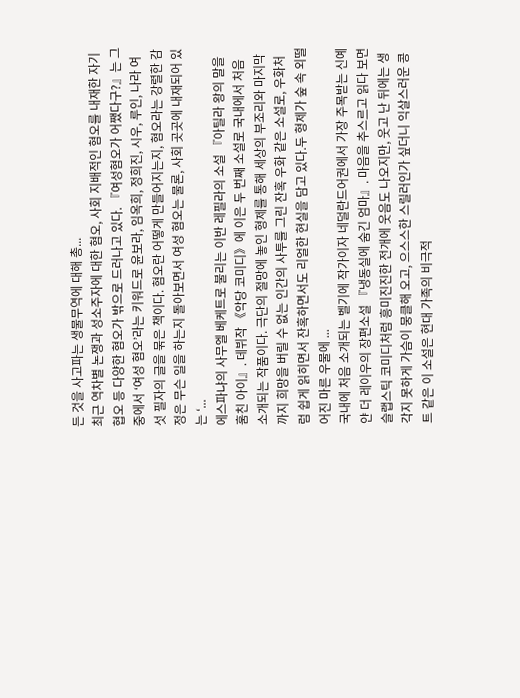든 것을 사고파는 생물무역에 대해 총...
최근 역차별 논쟁과 성소주자에 대한 혐오, 사회 지배적인 혐오를 내재한 자기협오 등 다양한 혐오가 밖으로 드러나고 있다. 『여성혐오가 어쨌다구?』는 그 중에서 ‘여성 혐오’라는 키워드로 윤보라, 임옥희, 정희진, 시우, 루인, 나라 여섯 필자의 글을 묶은 책이다. 혐오란 어떻게 만들어지는지, 혐오라는 강렬한 감정은 무슨 일을 하는지 돌아보면서 여성 혐오는 물론, 사회 곳곳에 내재되어 있는 ‘...
에스파냐의 사무엘 베케트로 불리는 이반 레필라의 소설 『아틸라 왕의 말을 훔친 아이』. 데뷔작 《악당 코미디》에 이은 두 번째 소설로 국내에서 처음 소개되는 작품이다. 극단의 절망에 놓인 형제를 통해 세상의 부조리와 마지막까지 희망을 버릴 수 없는 인간의 사투를 그린 잔혹 우화 같은 소설로, 우화처럼 쉽게 읽히면서 잔혹하면서도 리얼한 현실을 담고 있다.두 형제가 숲 속 외떨어진 마른 우물에 ...
국내에 처음 소개되는 벨기에 작가이자 네덜란드어권에서 가장 주목받는 신예 얀 더 레이우의 장편소설 『냉동실에 숨긴 엄마』. 마음을 추스르고 읽다 보면 슬랩스틱 코미디처럼 흥미진진한 전개에 웃음도 나오지만, 웃고 난 뒤에는 생각지 못하게 가슴이 뭉클해 오고, 으스스한 스릴러인가 싶더니 익살스러운 콩트 같은 이 소설은 현대 가족의 비극적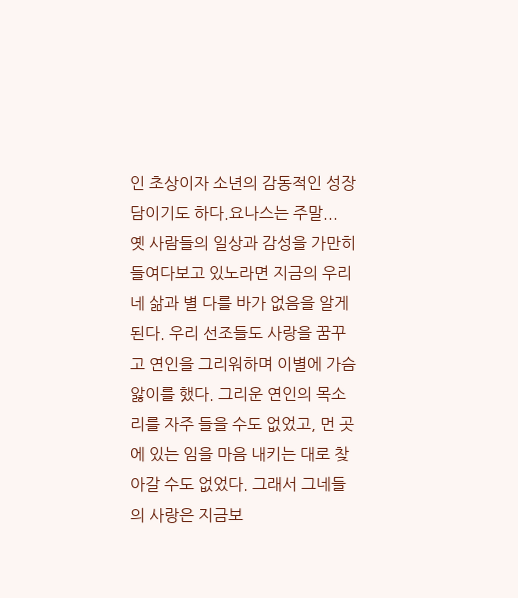인 초상이자 소년의 감동적인 성장담이기도 하다.요나스는 주말...
옛 사람들의 일상과 감성을 가만히 들여다보고 있노라면 지금의 우리네 삶과 별 다를 바가 없음을 알게 된다. 우리 선조들도 사랑을 꿈꾸고 연인을 그리워하며 이별에 가슴앓이를 했다. 그리운 연인의 목소리를 자주 들을 수도 없었고, 먼 곳에 있는 임을 마음 내키는 대로 찾아갈 수도 없었다. 그래서 그네들의 사랑은 지금보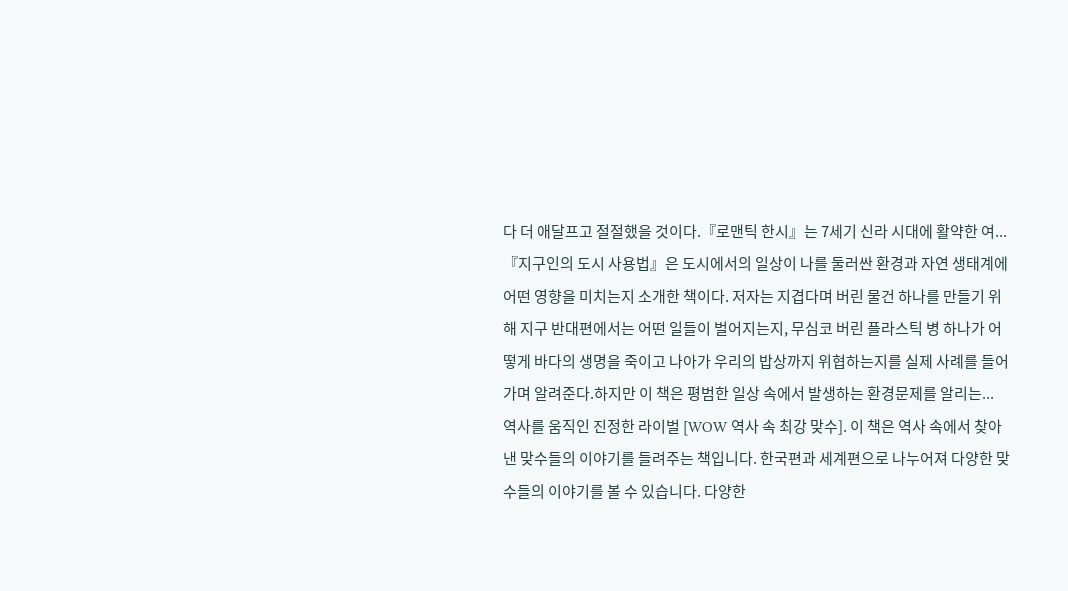다 더 애달프고 절절했을 것이다.『로맨틱 한시』는 7세기 신라 시대에 활약한 여...
『지구인의 도시 사용법』은 도시에서의 일상이 나를 둘러싼 환경과 자연 생태계에 어떤 영향을 미치는지 소개한 책이다. 저자는 지겹다며 버린 물건 하나를 만들기 위해 지구 반대편에서는 어떤 일들이 벌어지는지, 무심코 버린 플라스틱 병 하나가 어떻게 바다의 생명을 죽이고 나아가 우리의 밥상까지 위협하는지를 실제 사례를 들어가며 알려준다.하지만 이 책은 평범한 일상 속에서 발생하는 환경문제를 알리는...
역사를 움직인 진정한 라이벌 [WOW 역사 속 최강 맞수]. 이 책은 역사 속에서 찾아낸 맞수들의 이야기를 들려주는 책입니다. 한국편과 세계편으로 나누어져 다양한 맞수들의 이야기를 볼 수 있습니다. 다양한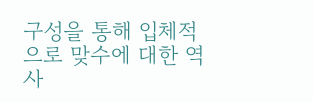구성을 통해 입체적으로 맞수에 대한 역사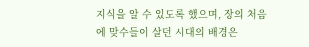지식을 알 수 있도록 했으며, 장의 처음에 맞수들이 살던 시대의 배경은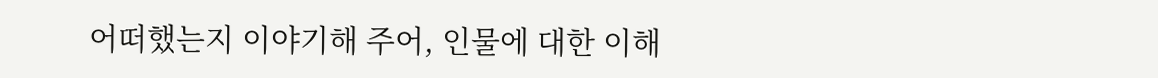어떠했는지 이야기해 주어, 인물에 대한 이해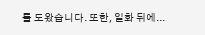를 도왔습니다. 또한, 일화 뒤에...